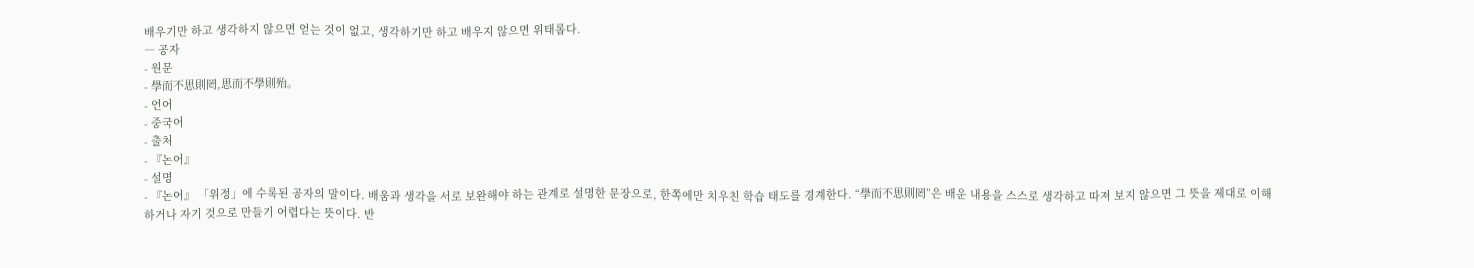배우기만 하고 생각하지 않으면 얻는 것이 없고, 생각하기만 하고 배우지 않으면 위태롭다.
― 공자
- 원문
- 學而不思則罔,思而不學則殆。
- 언어
- 중국어
- 출처
- 『논어』
- 설명
- 『논어』 「위정」에 수록된 공자의 말이다. 배움과 생각을 서로 보완해야 하는 관계로 설명한 문장으로, 한쪽에만 치우친 학습 태도를 경계한다. “學而不思則罔”은 배운 내용을 스스로 생각하고 따져 보지 않으면 그 뜻을 제대로 이해하거나 자기 것으로 만들기 어렵다는 뜻이다. 반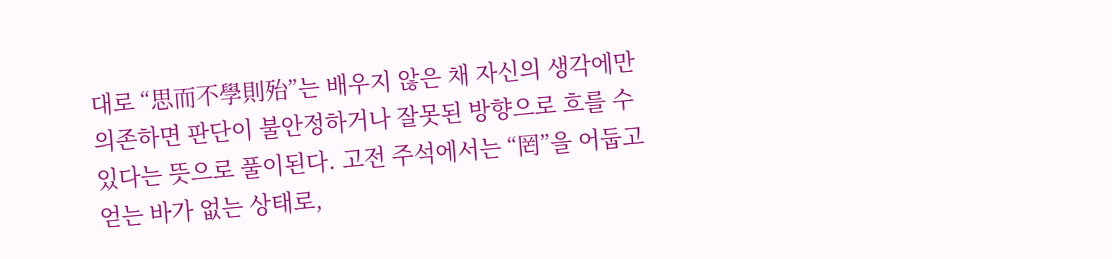대로 “思而不學則殆”는 배우지 않은 채 자신의 생각에만 의존하면 판단이 불안정하거나 잘못된 방향으로 흐를 수 있다는 뜻으로 풀이된다. 고전 주석에서는 “罔”을 어둡고 얻는 바가 없는 상태로,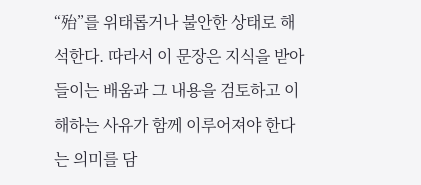“殆”를 위태롭거나 불안한 상태로 해석한다. 따라서 이 문장은 지식을 받아들이는 배움과 그 내용을 검토하고 이해하는 사유가 함께 이루어져야 한다는 의미를 담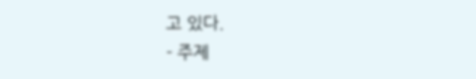고 있다.
- 주제